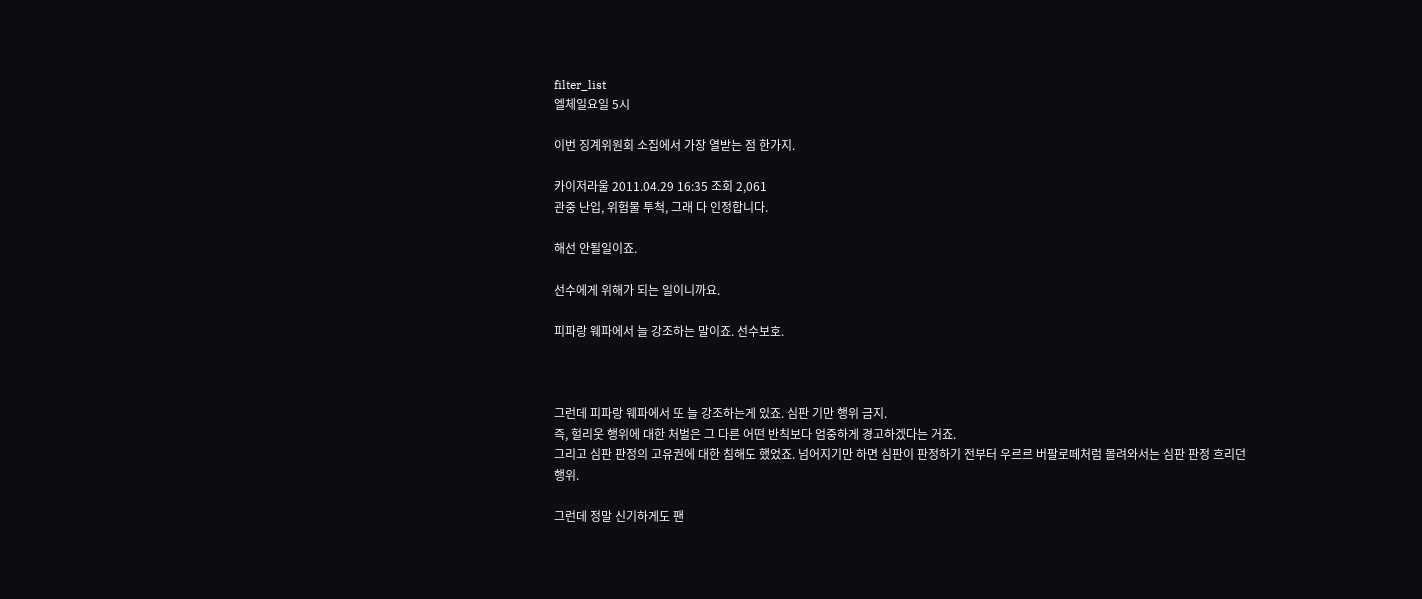filter_list
엘체일요일 5시

이번 징계위원회 소집에서 가장 열받는 점 한가지.

카이저라울 2011.04.29 16:35 조회 2,061
관중 난입, 위험물 투척, 그래 다 인정합니다.

해선 안될일이죠.

선수에게 위해가 되는 일이니까요.

피파랑 웨파에서 늘 강조하는 말이죠. 선수보호.



그런데 피파랑 웨파에서 또 늘 강조하는게 있죠. 심판 기만 행위 금지.
즉, 헐리웃 행위에 대한 처벌은 그 다른 어떤 반칙보다 엄중하게 경고하겠다는 거죠.
그리고 심판 판정의 고유권에 대한 침해도 했었죠. 넘어지기만 하면 심판이 판정하기 전부터 우르르 버팔로떼처럼 몰려와서는 심판 판정 흐리던 행위.

그런데 정말 신기하게도 팬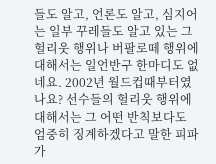들도 알고, 언론도 알고, 심지어는 일부 꾸레들도 알고 있는 그 헐리웃 행위나 버팔로떼 행위에 대해서는 일언반구 한마디도 없네요. 2002년 월드컵때부터였나요? 선수들의 헐리웃 행위에 대해서는 그 어떤 반칙보다도 엄중히 징계하겠다고 말한 피파가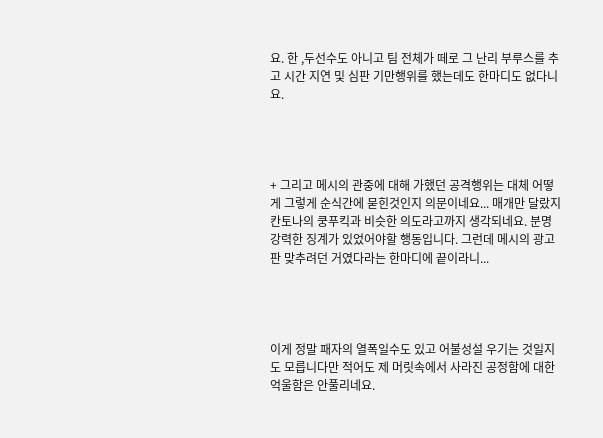요. 한 ,두선수도 아니고 팀 전체가 떼로 그 난리 부루스를 추고 시간 지연 및 심판 기만행위를 했는데도 한마디도 없다니요.




+ 그리고 메시의 관중에 대해 가했던 공격행위는 대체 어떻게 그렇게 순식간에 묻힌것인지 의문이네요... 매개만 달랐지 칸토나의 쿵푸킥과 비슷한 의도라고까지 생각되네요. 분명 강력한 징계가 있었어야할 행동입니다. 그런데 메시의 광고판 맞추려던 거였다라는 한마디에 끝이라니...




이게 정말 패자의 열폭일수도 있고 어불성설 우기는 것일지도 모릅니다만 적어도 제 머릿속에서 사라진 공정함에 대한 억울함은 안풀리네요.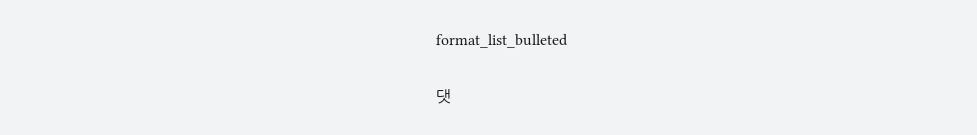format_list_bulleted

댓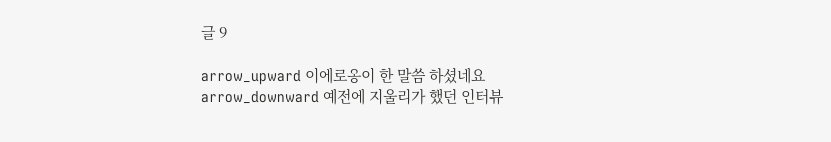글 9

arrow_upward 이에로옹이 한 말씀 하셨네요 arrow_downward 예전에 지울리가 했던 인터뷰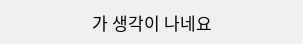가 생각이 나네요